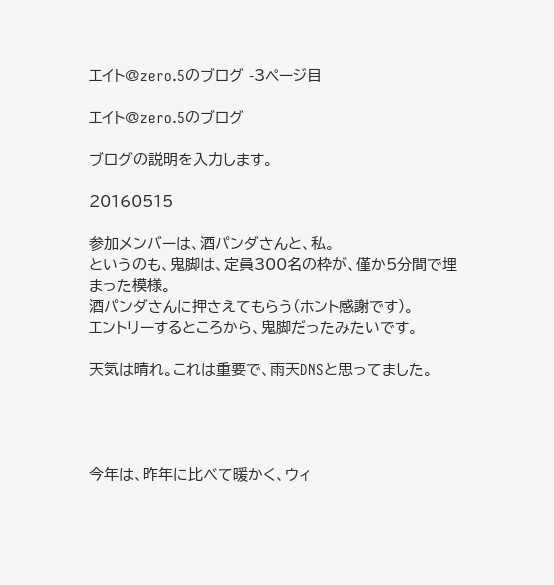エイト@zero.5のブログ -3ページ目

エイト@zero.5のブログ

ブログの説明を入力します。

20160515

参加メンバーは、酒パンダさんと、私。
というのも、鬼脚は、定員300名の枠が、僅か5分間で埋まった模様。
酒パンダさんに押さえてもらう(ホント感謝です)。
エントリーするところから、鬼脚だったみたいです。

天気は晴れ。これは重要で、雨天DNSと思ってました。




今年は、昨年に比べて暖かく、ウィ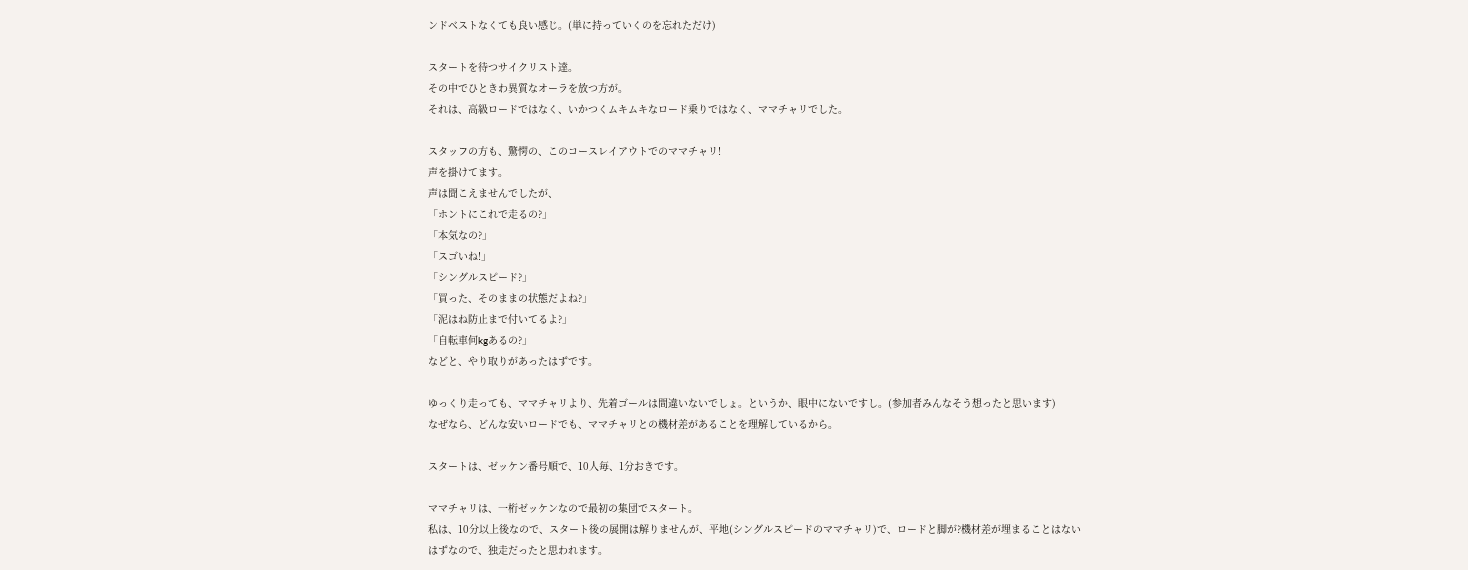ンドベストなくても良い感じ。(単に持っていくのを忘れただけ)

スタートを待つサイクリスト達。
その中でひときわ異質なオーラを放つ方が。
それは、高級ロードではなく、いかつくムキムキなロード乗りではなく、ママチャリでした。

スタッフの方も、驚愕の、このコースレイアウトでのママチャリ!
声を掛けてます。
声は聞こえませんでしたが、
「ホントにこれで走るの?」
「本気なの?」
「スゴいね!」
「シングルスピード?」
「買った、そのままの状態だよね?」
「泥はね防止まで付いてるよ?」
「自転車何kgあるの?」
などと、やり取りがあったはずです。

ゆっくり走っても、ママチャリより、先着ゴールは間違いないでしょ。というか、眼中にないですし。(参加者みんなそう想ったと思います)
なぜなら、どんな安いロードでも、ママチャリとの機材差があることを理解しているから。

スタートは、ゼッケン番号順で、10人毎、1分おきです。

ママチャリは、一桁ゼッケンなので最初の集団でスタート。
私は、10分以上後なので、スタート後の展開は解りませんが、平地(シングルスピードのママチャリ)で、ロードと脚が?機材差が埋まることはないはずなので、独走だったと思われます。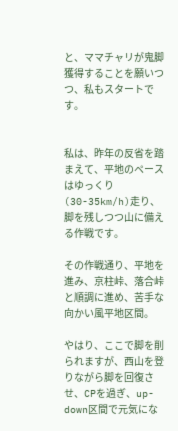と、ママチャリが鬼脚獲得することを願いつつ、私もスタートです。


私は、昨年の反省を踏まえて、平地のペースはゆっくり(30-35km/h)走り、脚を残しつつ山に備える作戦です。

その作戦通り、平地を進み、京柱峠、落合峠と順調に進め、苦手な向かい風平地区間。

やはり、ここで脚を削られますが、西山を登りながら脚を回復させ、CPを過ぎ、up-down区間で元気にな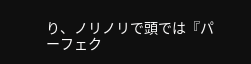り、ノリノリで頭では『パーフェク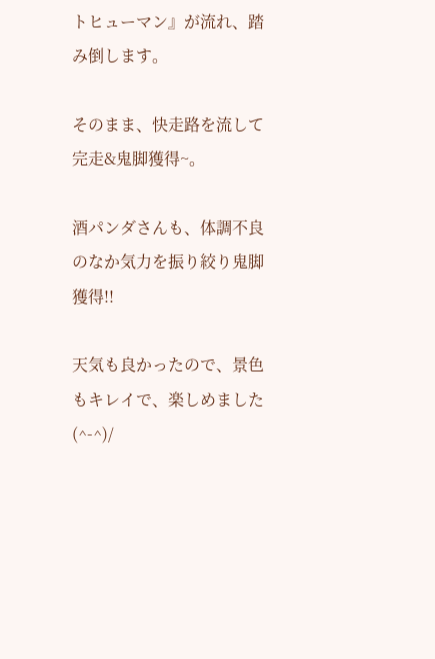トヒューマン』が流れ、踏み倒します。

そのまま、快走路を流して完走&鬼脚獲得~。

酒パンダさんも、体調不良のなか気力を振り絞り鬼脚獲得!!

天気も良かったので、景色もキレイで、楽しめました(^-^)/